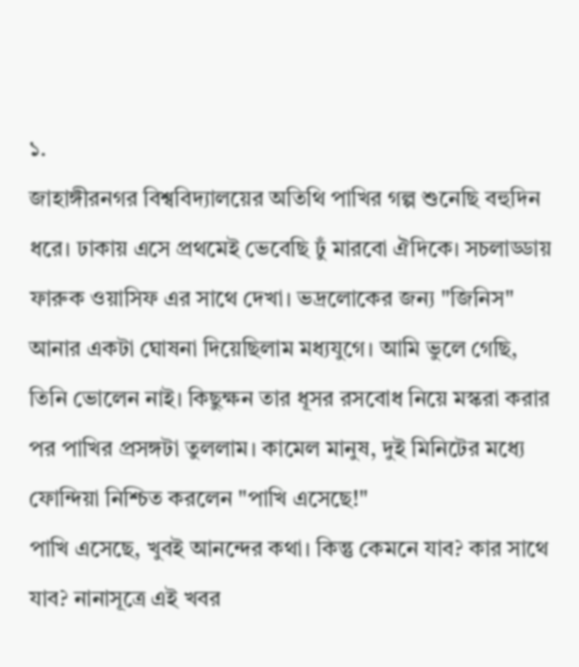১.
জাহাঙ্গীরনগর বিশ্ববিদ্যালয়ের অতিথি পাখির গল্প শুনেছি বহুদিন ধরে। ঢাকায় এসে প্রথমেই ভেবেছি ঢুঁ মারবো ঐদিকে। সচলাড্ডায় ফারুক ওয়াসিফ এর সাথে দেখা। ভদ্রলোকের জন্য "জিনিস" আনার একটা ঘোষনা দিয়েছিলাম মধ্যযুগে। আমি ভুলে গেছি, তিনি ভোলেন নাই। কিছুক্ষন তার ধূসর রসবোধ নিয়ে মস্করা করার পর পাখির প্রসঙ্গটা তুললাম। কামেল মানুষ, দুই মিনিটের মধ্যে ফোন্দিয়া নিশ্চিত করলেন "পাখি এসেছে!"
পাখি এসেছে, খুবই আনন্দের কথা। কিন্তু কেমনে যাব? কার সাথে যাব? নানাসূত্রে এই খবর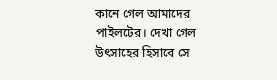কানে গেল আমাদের পাইলটের। দেখা গেল উৎসাহের হিসাবে সে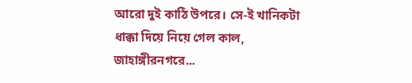আরো দুই কাঠি উপরে। সে-ই খানিকটা ধাক্কা দিয়ে নিয়ে গেল কাল, জাহাঙ্গীরনগরে...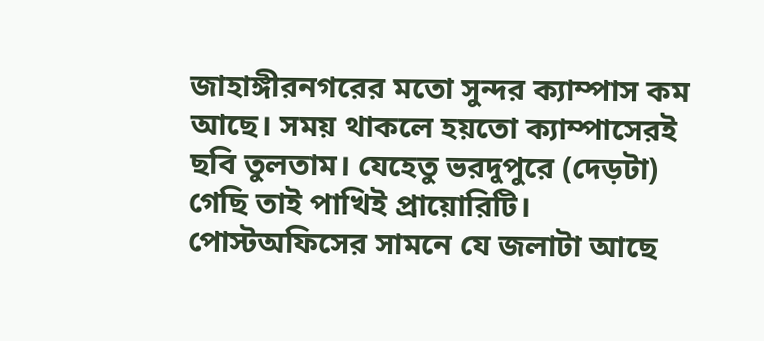জাহাঙ্গীরনগরের মতো সুন্দর ক্যাম্পাস কম আছে। সময় থাকলে হয়তো ক্যাম্পাসেরই ছবি তুলতাম। যেহেতু ভরদুপুরে (দেড়টা) গেছি তাই পাখিই প্রায়োরিটি। পোস্টঅফিসের সামনে যে জলাটা আছে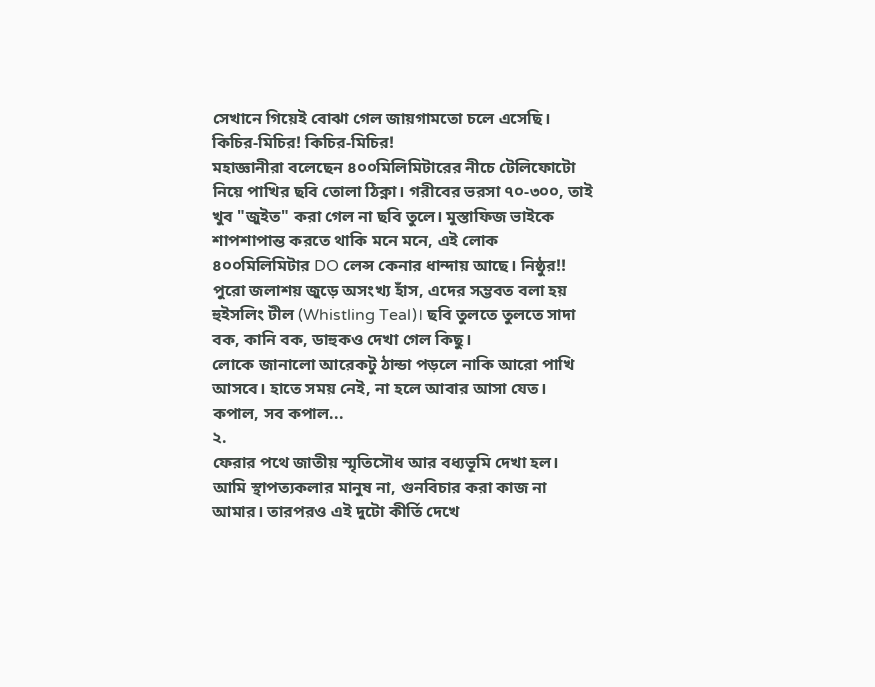সেখানে গিয়েই বোঝা গেল জায়গামতো চলে এসেছি। কিচির-মিচির! কিচির-মিচির!
মহাজ্ঞানীরা বলেছেন ৪০০মিলিমিটারের নীচে টেলিফোটো নিয়ে পাখির ছবি তোলা ঠিক্না। গরীবের ভরসা ৭০-৩০০, তাই খুব "জুইত" করা গেল না ছবি তুলে। মুস্তাফিজ ভাইকে শাপশাপান্ত করতে থাকি মনে মনে, এই লোক ৪০০মিলিমিটার DO লেন্স কেনার ধান্দায় আছে। নিষ্ঠুর!!
পুরো জলাশয় জুড়ে অসংখ্য হাঁস, এদের সম্ভবত বলা হয় হুইসলিং টীল (Whistling Teal)। ছবি তুলতে তুলতে সাদা বক, কানি বক, ডাহুকও দেখা গেল কিছু।
লোকে জানালো আরেকটু ঠান্ডা পড়লে নাকি আরো পাখি আসবে। হাতে সময় নেই, না হলে আবার আসা যেত। কপাল, সব কপাল...
২.
ফেরার পথে জাতীয় স্মৃতিসৌধ আর বধ্যভূমি দেখা হল। আমি স্থাপত্যকলার মানুষ না, গুনবিচার করা কাজ না আমার। তারপরও এই দুটো কীর্তি দেখে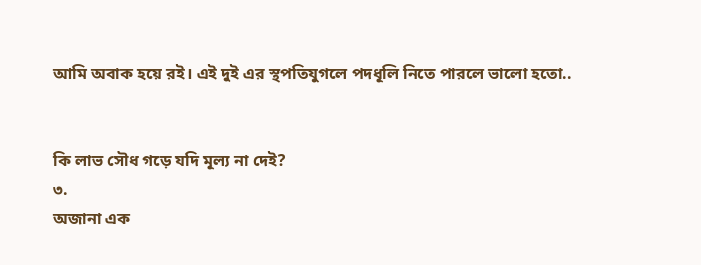আমি অবাক হয়ে রই। এই দুই এর স্থপতিযুগলে পদধূলি নিতে পারলে ভালো হতো..


কি লাভ সৌধ গড়ে যদি মূল্য না দেই?
৩.
অজানা এক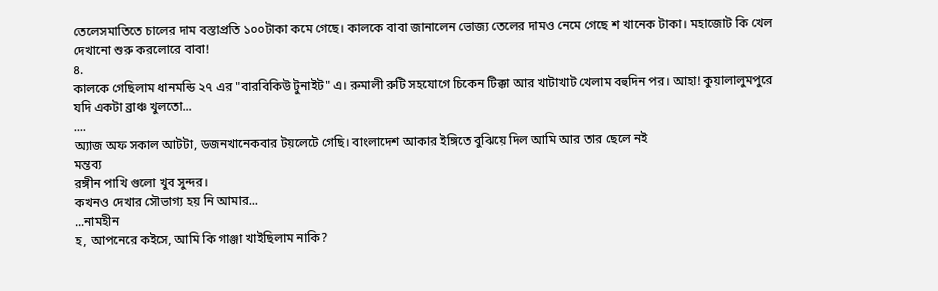তেলেসমাতিতে চালের দাম বস্তাপ্রতি ১০০টাকা কমে গেছে। কালকে বাবা জানালেন ভোজ্য তেলের দামও নেমে গেছে শ খানেক টাকা। মহাজোট কি খেল দেখানো শুরু করলোরে বাবা!
৪.
কালকে গেছিলাম ধানমন্ডি ২৭ এর "বারবিকিউ টুনাইট" এ। রুমালী রুটি সহযোগে চিকেন টিক্কা আর খাটাখাট খেলাম বহুদিন পর। আহা! কুয়ালালুমপুরে যদি একটা ব্রাঞ্চ খুলতো...
....
অ্যাজ অফ সকাল আটটা, ডজনখানেকবার টয়লেটে গেছি। বাংলাদেশ আকার ইঙ্গিতে বুঝিয়ে দিল আমি আর তার ছেলে নই
মন্তব্য
রঙ্গীন পাখি গুলো খুব সুন্দর।
কখনও দেখার সৌভাগ্য হয় নি আমার...
...নামহীন
হ, আপনেরে কইসে, আমি কি গাঞ্জা খাইছিলাম নাকি?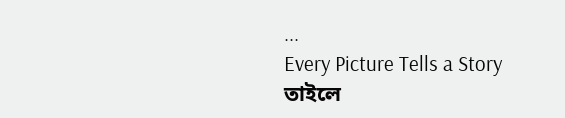...
Every Picture Tells a Story
তাইলে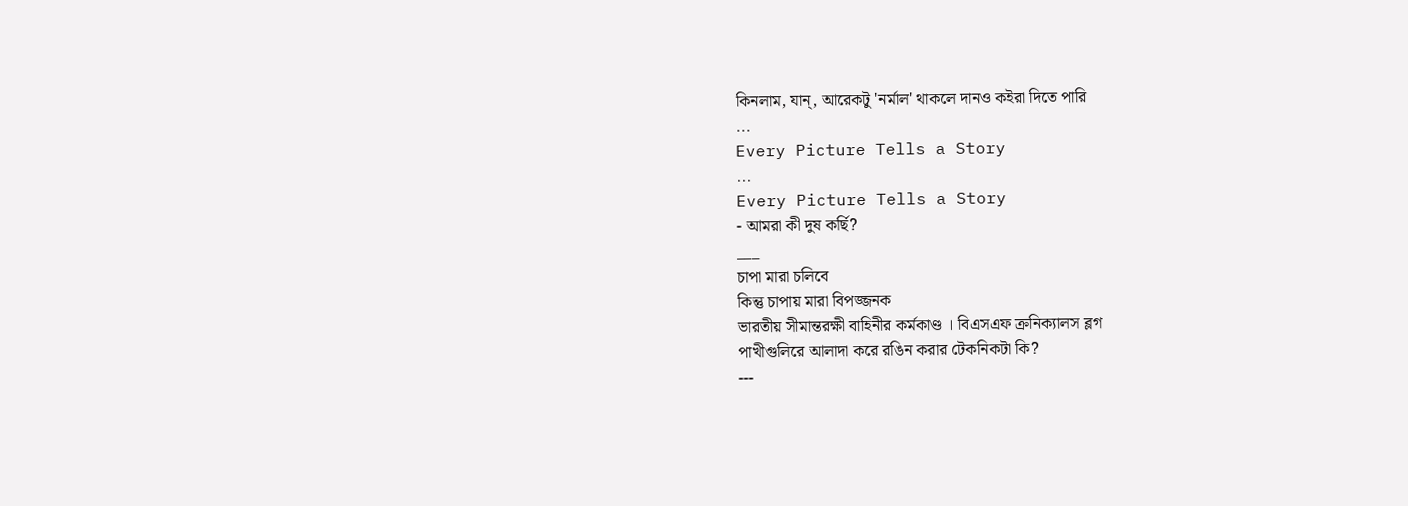কিনলাম, যান্, আরেকটু 'নর্মাল' থাকলে দানও কইরা দিতে পারি
...
Every Picture Tells a Story
...
Every Picture Tells a Story
- আমরা কী দুষ কর্ছি?
___
চাপা মারা চলিবে
কিন্তু চাপায় মারা বিপজ্জনক
ভারতীয় সীমান্তরক্ষী বাহিনীর কর্মকাণ্ড । বিএসএফ ক্রনিক্যালস ব্লগ
পাখীগুলিরে আলাদা করে রঙিন করার টেকনিকটা কি?
---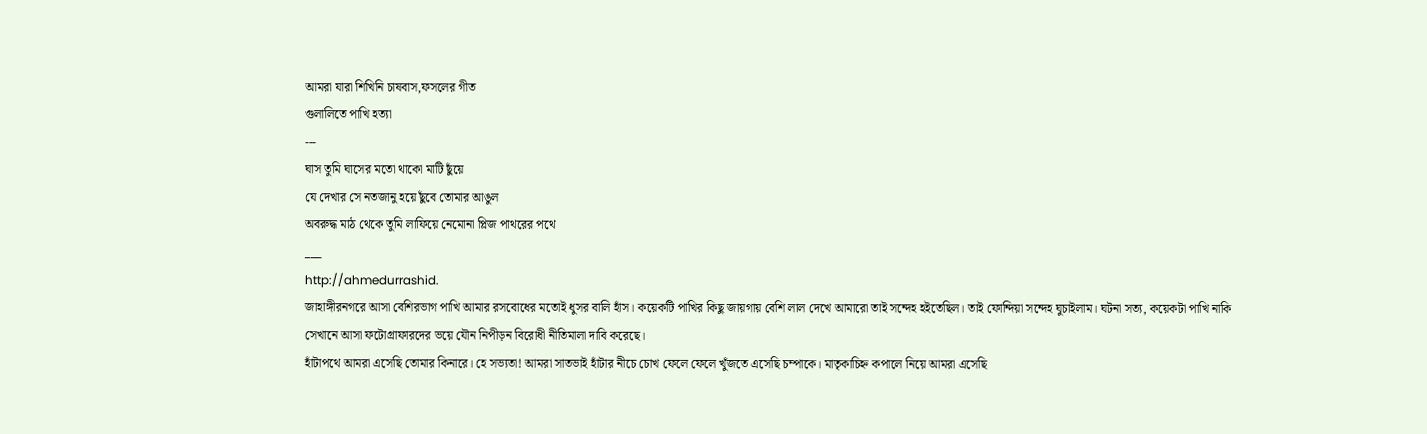আমরা যারা শিখিনি চাষবাস,ফসলের গীত
গুলালিতে পাখি হত্যা
---
ঘাস তুমি ঘাসের মতো থাকো মাটি ছুঁয়ে
যে দেখার সে নতজানু হয়ে ছুঁবে তোমার আঙুল
অবরুদ্ধ মাঠ থেকে তুমি লাফিয়ে নেমোনা প্লিজ পাথরের পথে
___
http://ahmedurrashid.
জাহাঙ্গীরনগরে আসা বেশিরভাগ পাখি আমার রসবোধের মতোই ধুসর বালি হাঁস। কয়েকটি পাখির কিছু জায়গায় বেশি লাল দেখে আমারো তাই সন্দেহ হইতেছিল। তাই ফোন্দিয়া সন্দেহ ঘুচাইলাম। ঘটনা সত্য, কয়েকটা পাখি নাকি সেখানে আসা ফটোগ্রাফারদের ভয়ে যৌন নিপীড়ন বিরোধী নীতিমালা দাবি করেছে।
হাঁটাপথে আমরা এসেছি তোমার কিনারে। হে সভ্যতা! আমরা সাতভাই হাঁটার নীচে চোখ ফেলে ফেলে খুঁজতে এসেছি চম্পাকে। মাতৃকাচিহ্ন কপালে নিয়ে আমরা এসেছি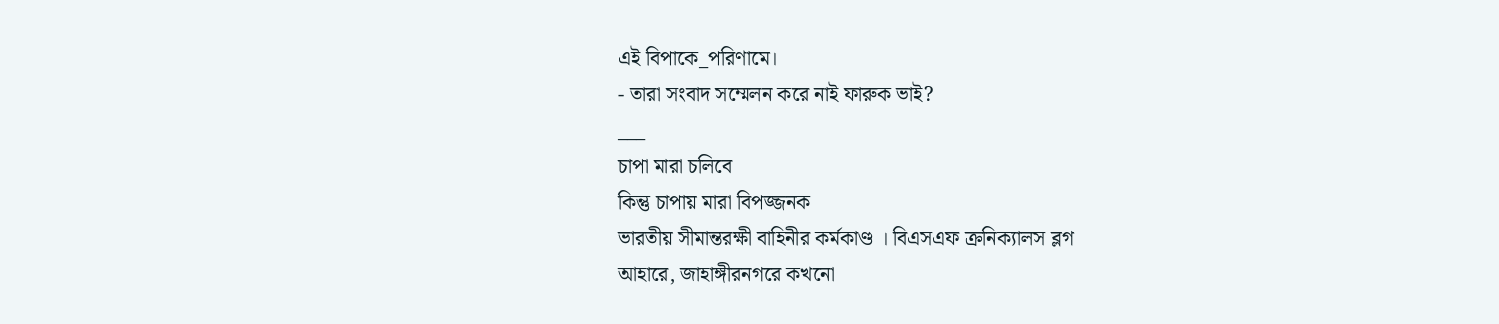এই বিপাকে_পরিণামে।
- তারা সংবাদ সম্মেলন করে নাই ফারুক ভাই?
___
চাপা মারা চলিবে
কিন্তু চাপায় মারা বিপজ্জনক
ভারতীয় সীমান্তরক্ষী বাহিনীর কর্মকাণ্ড । বিএসএফ ক্রনিক্যালস ব্লগ
আহারে, জাহাঙ্গীরনগরে কখনো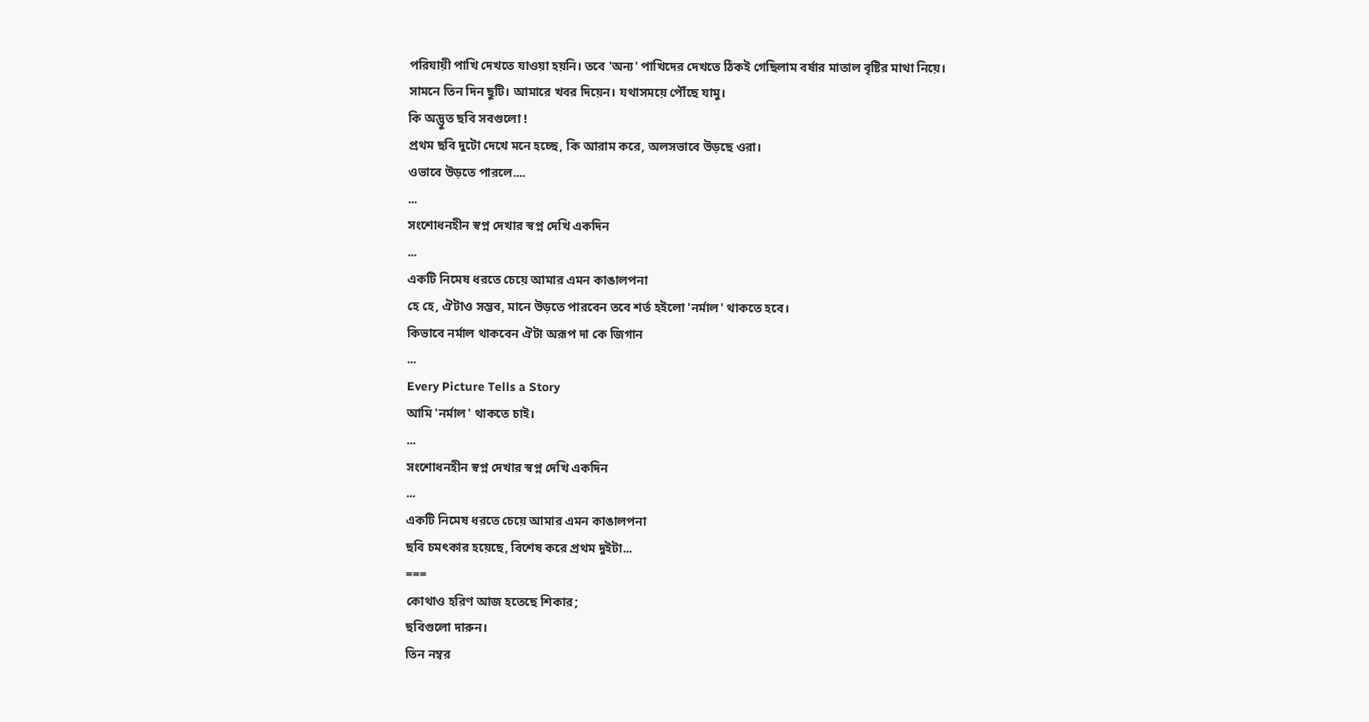পরিযায়ী পাখি দেখতে যাওয়া হয়নি। তবে 'অন্য' পাখিদের দেখতে ঠিকই গেছিলাম বর্ষার মাতাল বৃষ্টির মাথা নিয়ে।
সামনে তিন দিন ছুটি। আমারে খবর দিয়েন। যথাসময়ে পৌঁছে যামু।
কি অদ্ভুত ছবি সবগুলো !
প্রথম ছবি দুটো দেখে মনে হচ্ছে, কি আরাম করে, অলসভাবে উড়ছে ওরা।
ওভাবে উড়তে পারলে....
...
সংশোধনহীন স্বপ্ন দেখার স্বপ্ন দেখি একদিন
...
একটি নিমেষ ধরতে চেয়ে আমার এমন কাঙালপনা
হে হে, ঐটাও সম্ভব, মানে উড়তে পারবেন তবে শর্ত হইলো 'নর্মাল' থাকতে হবে।
কিভাবে নর্মাল থাকবেন ঐটা অরূপ দা কে জিগান
...
Every Picture Tells a Story
আমি 'নর্মাল' থাকতে চাই।
...
সংশোধনহীন স্বপ্ন দেখার স্বপ্ন দেখি একদিন
...
একটি নিমেষ ধরতে চেয়ে আমার এমন কাঙালপনা
ছবি চমৎকার হয়েছে, বিশেষ করে প্রথম দুইটা...
===
কোথাও হরিণ আজ হতেছে শিকার;
ছবিগুলো দারুন।
তিন নম্বর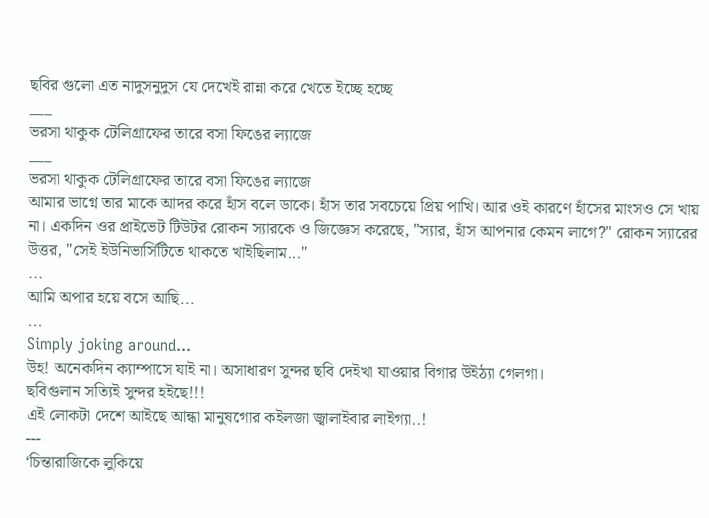ছবির গুলো এত নাদুসনুদুস যে দেখেই রান্না করে খেতে ইচ্ছে হচ্ছে
___
ভরসা থাকুক টেলিগ্রাফের তারে বসা ফিঙের ল্যাজে
___
ভরসা থাকুক টেলিগ্রাফের তারে বসা ফিঙের ল্যাজে
আমার ভাগ্নে তার মাকে আদর করে হাঁস বলে ডাকে। হাঁস তার সবচেয়ে প্রিয় পাখি। আর ওই কারণে হাঁসের মাংসও সে খায় না। একদিন ওর প্রাইভেট টিউটর রোকন স্যারকে ও জিজ্ঞেস করেছে, "স্যার, হাঁস আপনার কেমন লাগে?" রোকন স্যারের উত্তর, "সেই ইউনিভার্সিটিতে থাকতে খাইছিলাম..."
...
আমি অপার হয়ে বসে আছি...
...
Simply joking around...
উহ! অনেকদিন ক্যাম্পাসে যাই না। অসাধারণ সুন্দর ছবি দেইখা যাওয়ার বিগার উইঠ্যা গেলগা।
ছবিগুলান সত্যিই সুন্দর হইছে!!!
এই লোকটা দেশে আইছে আন্ধা মানুষগোর কইলজা জ্বালাইবার লাইগ্যা..!
---
‘চিন্তারাজিকে লুকিয়ে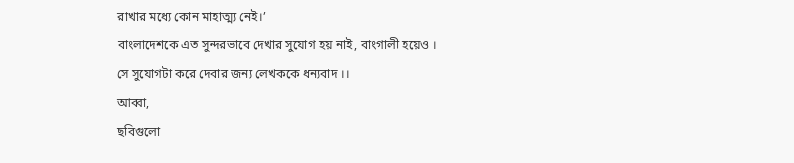রাখার মধ্যে কোন মাহাত্ম্য নেই।’
বাংলাদেশকে এত সুন্দরভাবে দেখার সুযোগ হয় নাই, বাংগালী হয়েও ।
সে সুযোগটা করে দেবার জন্য লেখককে ধন্যবাদ ।।
আব্বা,
ছবিগুলো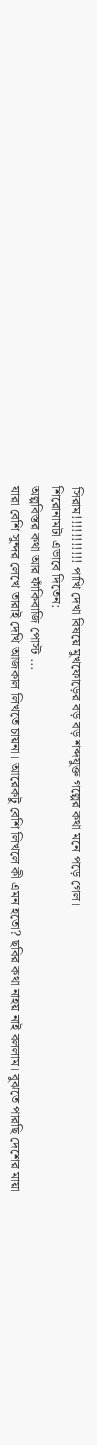সিরাম!!!!!!!!!!! পাখি দেখা বিষয়ে মুখফোড়ের বড় বড় শব্দযুক্ত গল্পের কথা মনে পড়ে গেল।
শিরোনামটা এভাবে দিতেন:
অল্পবিস্তর কথা আর ফাঁকিবাজি পোস্ট ...
যারা বেশি সুন্দর লেখে তারাই দেখি আজকাল লিখতে চায়না। আরেকটু বেশি লিখলে কী এমন হতো? ছবির কথা নাহয় নাই বললাম। বুঝতে পারছি দেশের মায়া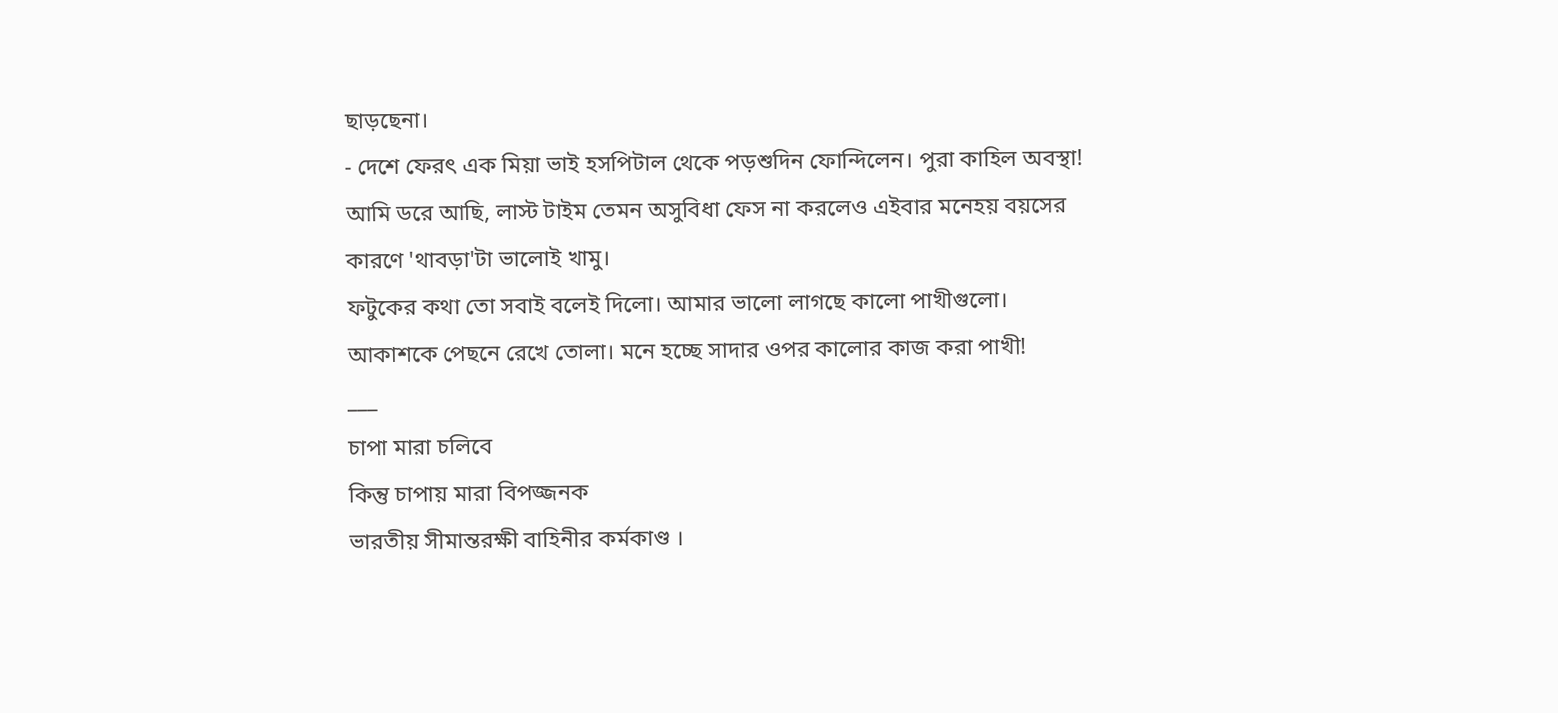ছাড়ছেনা।
- দেশে ফেরৎ এক মিয়া ভাই হসপিটাল থেকে পড়শুদিন ফোন্দিলেন। পুরা কাহিল অবস্থা! আমি ডরে আছি, লাস্ট টাইম তেমন অসুবিধা ফেস না করলেও এইবার মনেহয় বয়সের কারণে 'থাবড়া'টা ভালোই খামু।
ফটুকের কথা তো সবাই বলেই দিলো। আমার ভালো লাগছে কালো পাখীগুলো। আকাশকে পেছনে রেখে তোলা। মনে হচ্ছে সাদার ওপর কালোর কাজ করা পাখী!
___
চাপা মারা চলিবে
কিন্তু চাপায় মারা বিপজ্জনক
ভারতীয় সীমান্তরক্ষী বাহিনীর কর্মকাণ্ড ।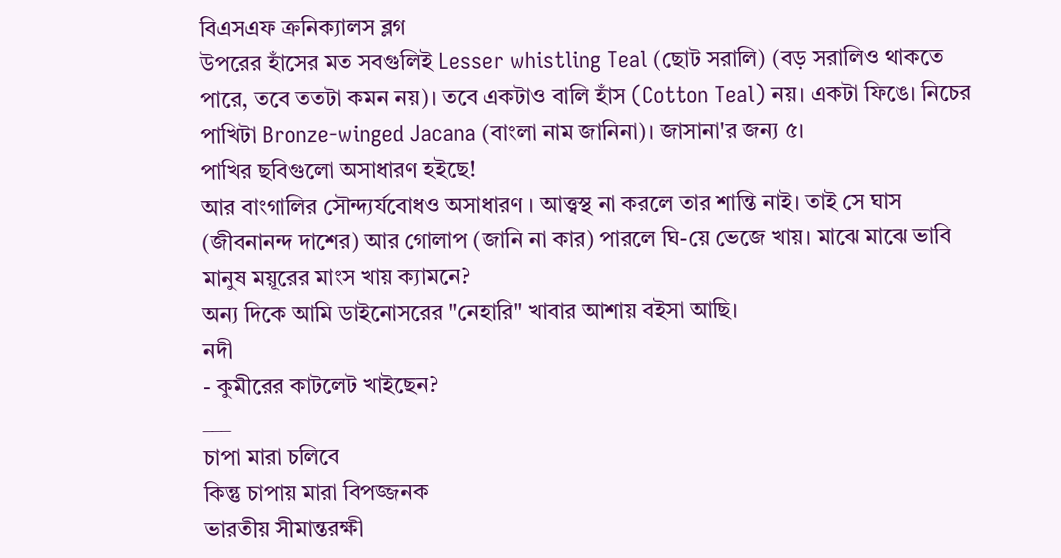বিএসএফ ক্রনিক্যালস ব্লগ
উপরের হাঁসের মত সবগুলিই Lesser whistling Teal (ছোট সরালি) (বড় সরালিও থাকতে পারে, তবে ততটা কমন নয়)। তবে একটাও বালি হাঁস (Cotton Teal) নয়। একটা ফিঙে। নিচের পাখিটা Bronze-winged Jacana (বাংলা নাম জানিনা)। জাসানা'র জন্য ৫।
পাখির ছবিগুলো অসাধারণ হইছে!
আর বাংগালির সৌন্দ্যর্যবোধও অসাধারণ । আত্ত্বস্থ না করলে তার শান্তি নাই। তাই সে ঘাস (জীবনানন্দ দাশের) আর গোলাপ (জানি না কার) পারলে ঘি-য়ে ভেজে খায়। মাঝে মাঝে ভাবি মানুষ ময়ূরের মাংস খায় ক্যামনে?
অন্য দিকে আমি ডাইনোসরের "নেহারি" খাবার আশায় বইসা আছি।
নদী
- কুমীরের কাটলেট খাইছেন?
___
চাপা মারা চলিবে
কিন্তু চাপায় মারা বিপজ্জনক
ভারতীয় সীমান্তরক্ষী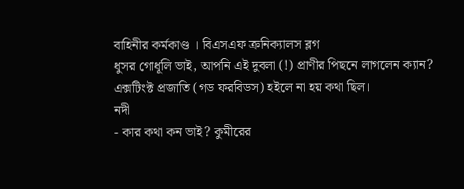বাহিনীর কর্মকাণ্ড । বিএসএফ ক্রনিক্যালস ব্লগ
ধুসর গোধূলি ভাই, আপনি এই দুবলা (!) প্রাণীর পিছনে লাগলেন ক্যান? এক্সটিংক্ট প্রজাতি (গড ফরবিডস) হইলে না হয় কথা ছিল।
নদী
- কার কথা কন ভাই? কুমীরের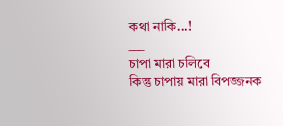কথা নাকি...!
___
চাপা মারা চলিবে
কিন্তু চাপায় মারা বিপজ্জনক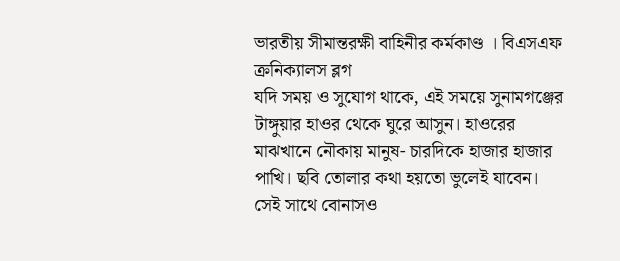ভারতীয় সীমান্তরক্ষী বাহিনীর কর্মকাণ্ড । বিএসএফ ক্রনিক্যালস ব্লগ
যদি সময় ও সুযোগ থাকে, এই সময়ে সুনামগঞ্জের টাঙ্গুয়ার হাওর থেকে ঘুরে আসুন। হাওরের মাঝখানে নৌকায় মানুষ- চারদিকে হাজার হাজার পাখি। ছবি তোলার কথা হয়তো ভুলেই যাবেন।
সেই সাথে বোনাসও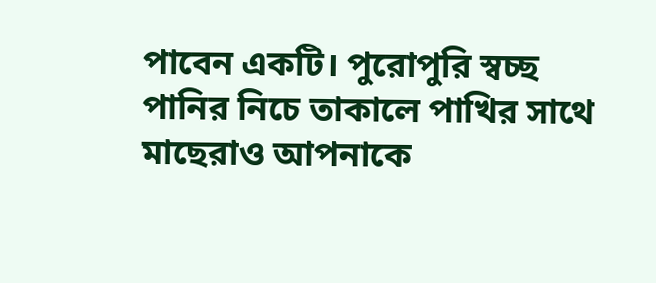পাবেন একটি। পুরোপুরি স্বচ্ছ পানির নিচে তাকালে পাখির সাথে মাছেরাও আপনাকে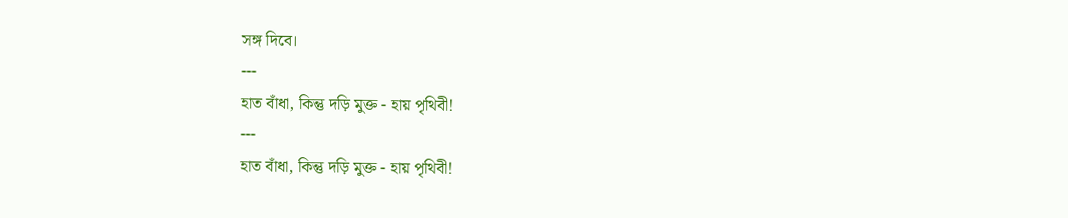সঙ্গ দিবে।
---
হাত বাঁধা, কিন্তু দড়ি মুক্ত - হায় পৃথিবী!
---
হাত বাঁধা, কিন্তু দড়ি মুক্ত - হায় পৃথিবী!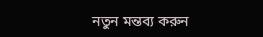নতুন মন্তব্য করুন